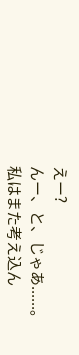えー?
んー、と、じゃあ......。
私はまた考え込ん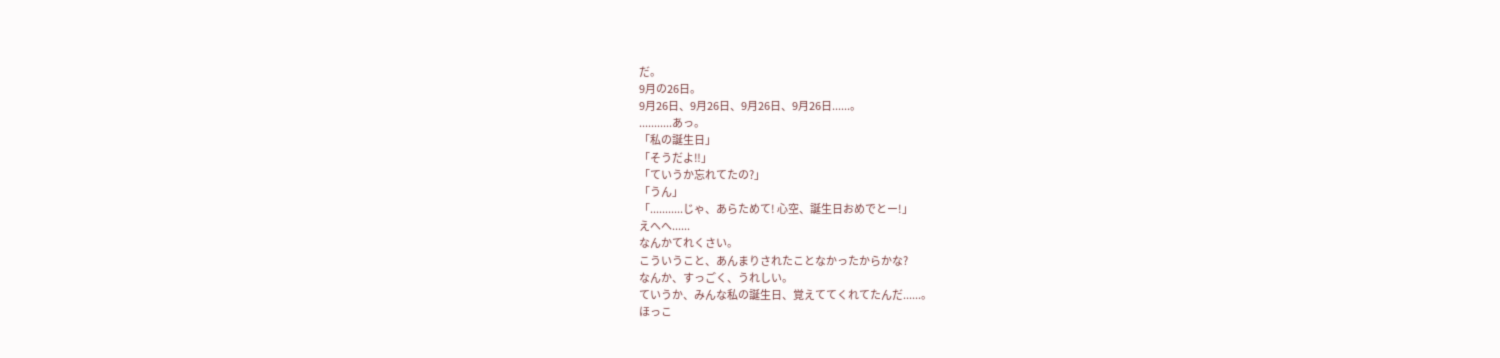だ。
9月の26日。
9月26日、9月26日、9月26日、9月26日......。
...........あっ。
「私の誕生日」
「そうだよ‼」
「ていうか忘れてたの?」
「うん」
「...........じゃ、あらためて! 心空、誕生日おめでとー!」
えへへ......
なんかてれくさい。
こういうこと、あんまりされたことなかったからかな?
なんか、すっごく、うれしい。
ていうか、みんな私の誕生日、覚えててくれてたんだ......。
ほっこ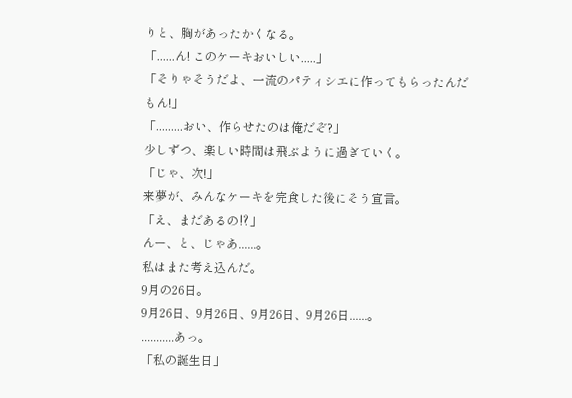りと、胸があったかくなる。
「......ん! このケーキおいしい.....」
「そりゃそうだよ、一流のパティシエに作ってもらったんだもん!」
「.........おい、作らせたのは俺だぞ?」
少しずつ、楽しい時間は飛ぶように過ぎていく。
「じゃ、次!」
来夢が、みんなケーキを完食した後にそう宣言。
「え、まだあるの⁉」
んー、と、じゃあ......。
私はまた考え込んだ。
9月の26日。
9月26日、9月26日、9月26日、9月26日......。
...........あっ。
「私の誕生日」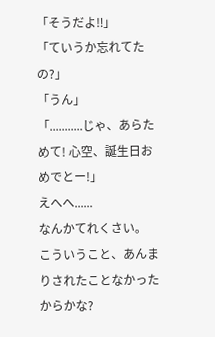「そうだよ‼」
「ていうか忘れてたの?」
「うん」
「...........じゃ、あらためて! 心空、誕生日おめでとー!」
えへへ......
なんかてれくさい。
こういうこと、あんまりされたことなかったからかな?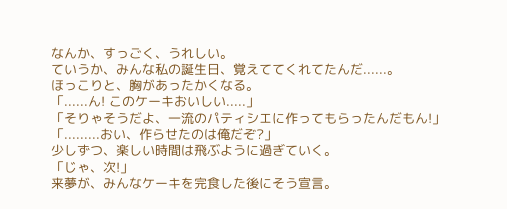なんか、すっごく、うれしい。
ていうか、みんな私の誕生日、覚えててくれてたんだ......。
ほっこりと、胸があったかくなる。
「......ん! このケーキおいしい.....」
「そりゃそうだよ、一流のパティシエに作ってもらったんだもん!」
「.........おい、作らせたのは俺だぞ?」
少しずつ、楽しい時間は飛ぶように過ぎていく。
「じゃ、次!」
来夢が、みんなケーキを完食した後にそう宣言。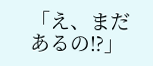「え、まだあるの⁉」